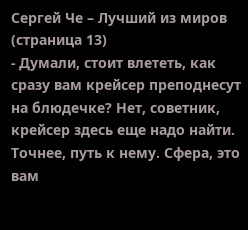Сергей Че – Лучший из миров (страница 13)
- Думали, стоит влететь, как сразу вам крейсер преподнесут на блюдечке? Нет, советник, крейсер здесь еще надо найти. Точнее, путь к нему. Сфера, это вам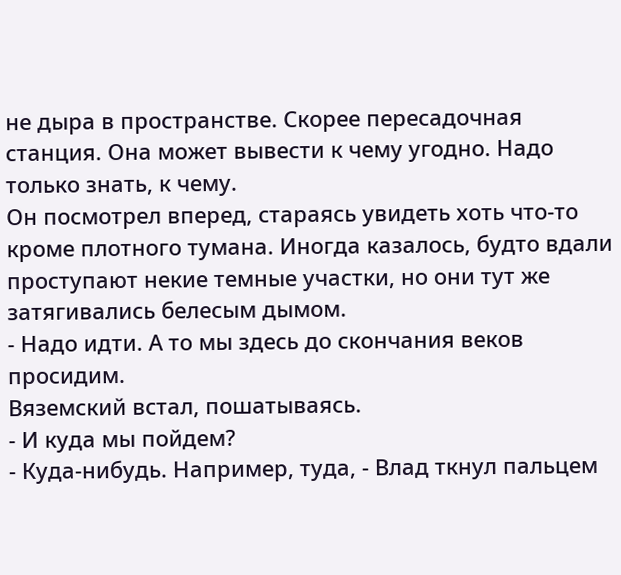не дыра в пространстве. Скорее пересадочная станция. Она может вывести к чему угодно. Надо только знать, к чему.
Он посмотрел вперед, стараясь увидеть хоть что-то кроме плотного тумана. Иногда казалось, будто вдали проступают некие темные участки, но они тут же затягивались белесым дымом.
- Надо идти. А то мы здесь до скончания веков просидим.
Вяземский встал, пошатываясь.
- И куда мы пойдем?
- Куда-нибудь. Например, туда, - Влад ткнул пальцем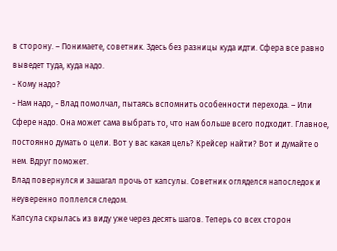в сторону. – Понимаете, советник. Здесь без разницы куда идти. Сфера все равно выведет туда, куда надо.
- Кому надо?
- Нам надо, - Влад помолчал, пытаясь вспомнить особенности перехода. – Или Сфере надо. Она может сама выбрать то, что нам больше всего подходит. Главное, постоянно думать о цели. Вот у вас какая цель? Крейсер найти? Вот и думайте о нем. Вдруг поможет.
Влад повернулся и зашагал прочь от капсулы. Советник огляделся напоследок и неуверенно поплелся следом.
Капсула скрылась из виду уже через десять шагов. Теперь со всех сторон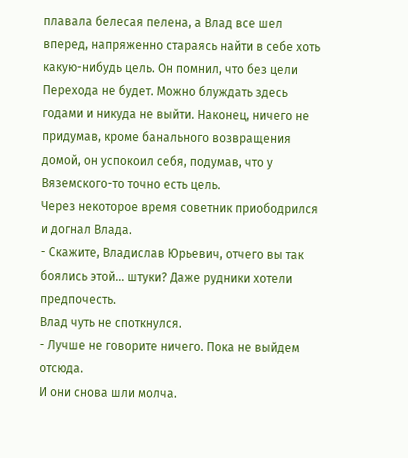плавала белесая пелена, а Влад все шел вперед, напряженно стараясь найти в себе хоть какую-нибудь цель. Он помнил, что без цели Перехода не будет. Можно блуждать здесь годами и никуда не выйти. Наконец, ничего не придумав, кроме банального возвращения домой, он успокоил себя, подумав, что у Вяземского-то точно есть цель.
Через некоторое время советник приободрился и догнал Влада.
- Скажите, Владислав Юрьевич, отчего вы так боялись этой… штуки? Даже рудники хотели предпочесть.
Влад чуть не споткнулся.
- Лучше не говорите ничего. Пока не выйдем отсюда.
И они снова шли молча.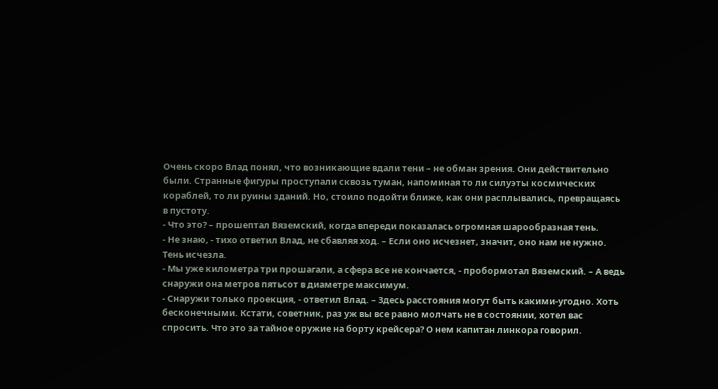Очень скоро Влад понял, что возникающие вдали тени – не обман зрения. Они действительно были. Странные фигуры проступали сквозь туман, напоминая то ли силуэты космических кораблей, то ли руины зданий. Но, стоило подойти ближе, как они расплывались, превращаясь в пустоту.
- Что это? – прошептал Вяземский, когда впереди показалась огромная шарообразная тень.
- Не знаю, - тихо ответил Влад, не сбавляя ход. – Если оно исчезнет, значит, оно нам не нужно.
Тень исчезла.
- Мы уже километра три прошагали, а сфера все не кончается, - пробормотал Вяземский. – А ведь снаружи она метров пятьсот в диаметре максимум.
- Снаружи только проекция, - ответил Влад. – Здесь расстояния могут быть какими-угодно. Хоть бесконечными. Кстати, советник, раз уж вы все равно молчать не в состоянии, хотел вас спросить. Что это за тайное оружие на борту крейсера? О нем капитан линкора говорил.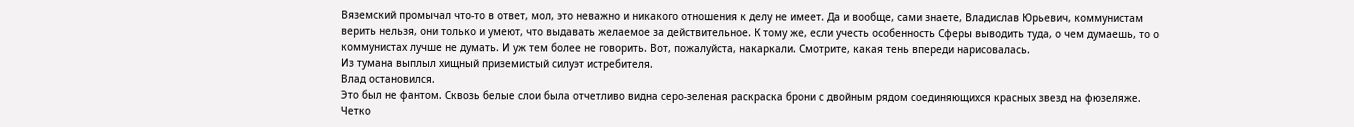Вяземский промычал что-то в ответ, мол, это неважно и никакого отношения к делу не имеет. Да и вообще, сами знаете, Владислав Юрьевич, коммунистам верить нельзя, они только и умеют, что выдавать желаемое за действительное. К тому же, если учесть особенность Сферы выводить туда, о чем думаешь, то о коммунистах лучше не думать. И уж тем более не говорить. Вот, пожалуйста, накаркали. Смотрите, какая тень впереди нарисовалась.
Из тумана выплыл хищный приземистый силуэт истребителя.
Влад остановился.
Это был не фантом. Сквозь белые слои была отчетливо видна серо-зеленая раскраска брони с двойным рядом соединяющихся красных звезд на фюзеляже. Четко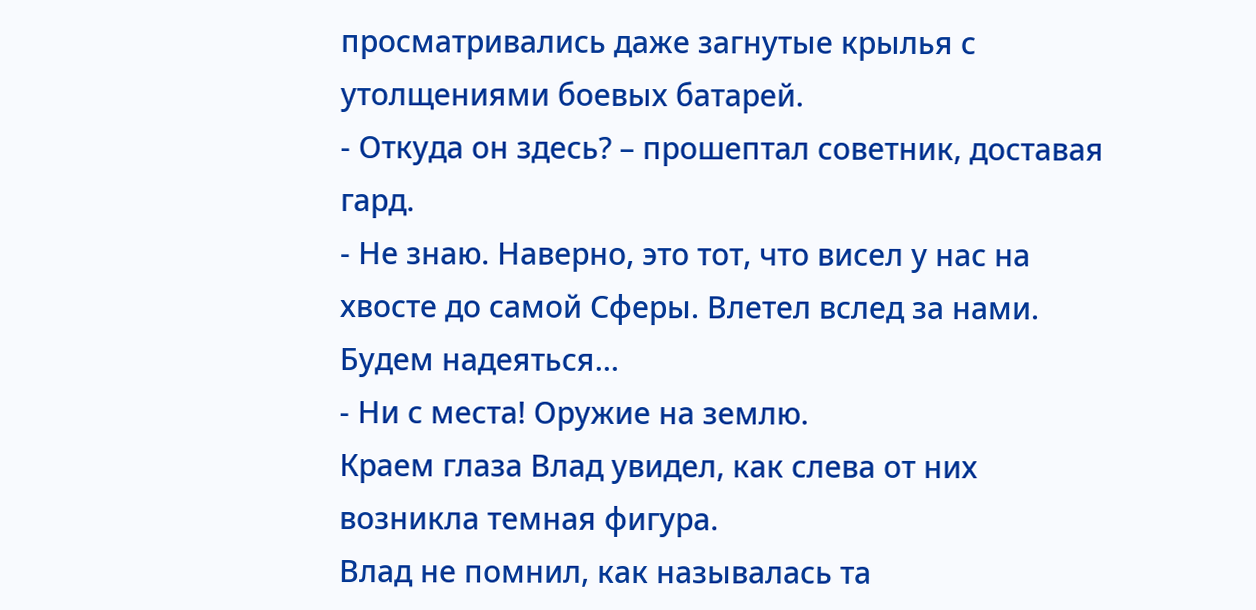просматривались даже загнутые крылья с утолщениями боевых батарей.
- Откуда он здесь? – прошептал советник, доставая гард.
- Не знаю. Наверно, это тот, что висел у нас на хвосте до самой Сферы. Влетел вслед за нами. Будем надеяться…
- Ни с места! Оружие на землю.
Краем глаза Влад увидел, как слева от них возникла темная фигура.
Влад не помнил, как называлась та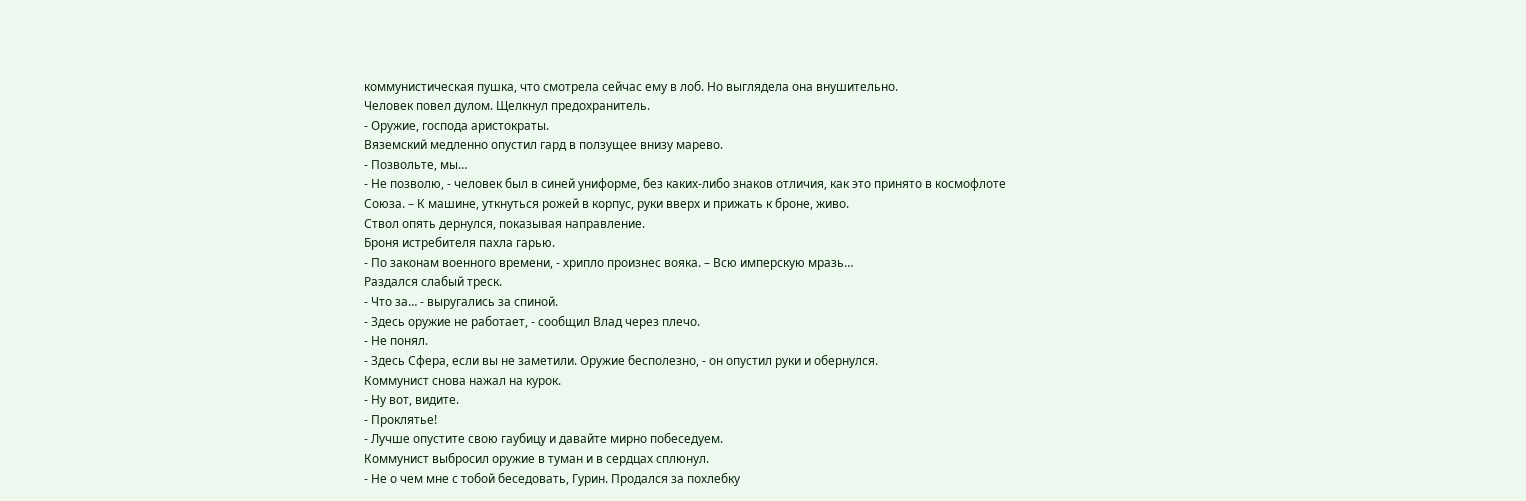коммунистическая пушка, что смотрела сейчас ему в лоб. Но выглядела она внушительно.
Человек повел дулом. Щелкнул предохранитель.
- Оружие, господа аристократы.
Вяземский медленно опустил гард в ползущее внизу марево.
- Позвольте, мы…
- Не позволю, - человек был в синей униформе, без каких-либо знаков отличия, как это принято в космофлоте Союза. – К машине, уткнуться рожей в корпус, руки вверх и прижать к броне, живо.
Ствол опять дернулся, показывая направление.
Броня истребителя пахла гарью.
- По законам военного времени, - хрипло произнес вояка. – Всю имперскую мразь…
Раздался слабый треск.
- Что за… - выругались за спиной.
- Здесь оружие не работает, - сообщил Влад через плечо.
- Не понял.
- Здесь Сфера, если вы не заметили. Оружие бесполезно, - он опустил руки и обернулся.
Коммунист снова нажал на курок.
- Ну вот, видите.
- Проклятье!
- Лучше опустите свою гаубицу и давайте мирно побеседуем.
Коммунист выбросил оружие в туман и в сердцах сплюнул.
- Не о чем мне с тобой беседовать, Гурин. Продался за похлебку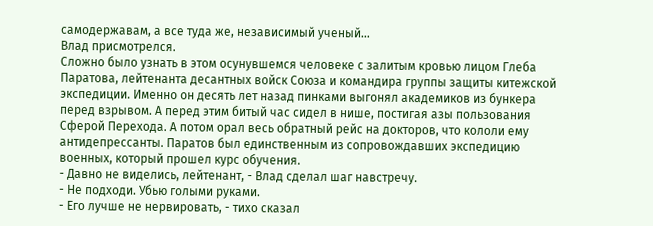самодержавам, а все туда же, независимый ученый…
Влад присмотрелся.
Сложно было узнать в этом осунувшемся человеке с залитым кровью лицом Глеба Паратова, лейтенанта десантных войск Союза и командира группы защиты китежской экспедиции. Именно он десять лет назад пинками выгонял академиков из бункера перед взрывом. А перед этим битый час сидел в нише, постигая азы пользования Сферой Перехода. А потом орал весь обратный рейс на докторов, что кололи ему антидепрессанты. Паратов был единственным из сопровождавших экспедицию военных, который прошел курс обучения.
- Давно не виделись, лейтенант, - Влад сделал шаг навстречу.
- Не подходи. Убью голыми руками.
- Его лучше не нервировать, - тихо сказал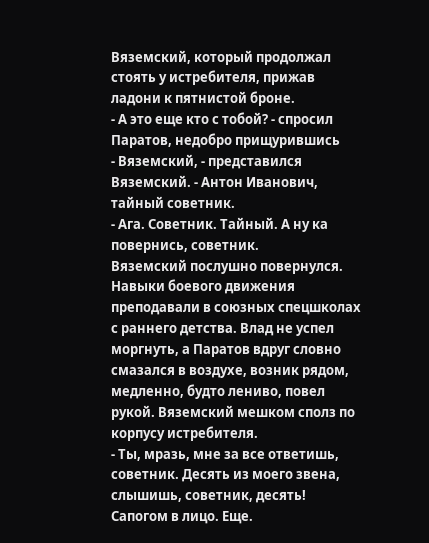Вяземский, который продолжал стоять у истребителя, прижав ладони к пятнистой броне.
- А это еще кто с тобой? - спросил Паратов, недобро прищурившись
- Вяземский, - представился Вяземский. - Антон Иванович, тайный советник.
- Ага. Советник. Тайный. А ну ка повернись, советник.
Вяземский послушно повернулся.
Навыки боевого движения преподавали в союзных спецшколах с раннего детства. Влад не успел моргнуть, а Паратов вдруг словно смазался в воздухе, возник рядом, медленно, будто лениво, повел рукой. Вяземский мешком сполз по корпусу истребителя.
- Ты, мразь, мне за все ответишь, советник. Десять из моего звена, слышишь, советник, десять!
Сапогом в лицо. Еще.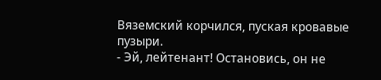Вяземский корчился, пуская кровавые пузыри.
- Эй, лейтенант! Остановись, он не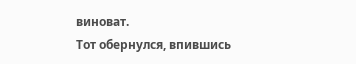виноват.
Тот обернулся, впившись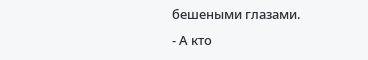бешеными глазами.
- А кто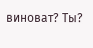виноват? Ты?